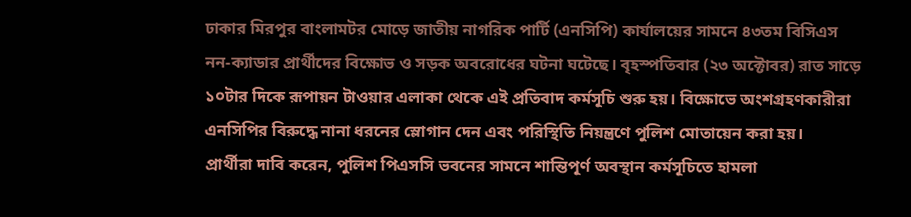ঢাকার মিরপুর বাংলামটর মোড়ে জাতীয় নাগরিক পার্টি (এনসিপি) কার্যালয়ের সামনে ৪৩তম বিসিএস নন-ক্যাডার প্রার্থীদের বিক্ষোভ ও সড়ক অবরোধের ঘটনা ঘটেছে। বৃহস্পতিবার (২৩ অক্টোবর) রাত সাড়ে ১০টার দিকে রূপায়ন টাওয়ার এলাকা থেকে এই প্রতিবাদ কর্মসূচি শুরু হয়। বিক্ষোভে অংশগ্রহণকারীরা এনসিপির বিরুদ্ধে নানা ধরনের স্লোগান দেন এবং পরিস্থিতি নিয়ন্ত্রণে পুলিশ মোতায়েন করা হয়।
প্রার্থীরা দাবি করেন, পুলিশ পিএসসি ভবনের সামনে শান্তিপূর্ণ অবস্থান কর্মসূচিতে হামলা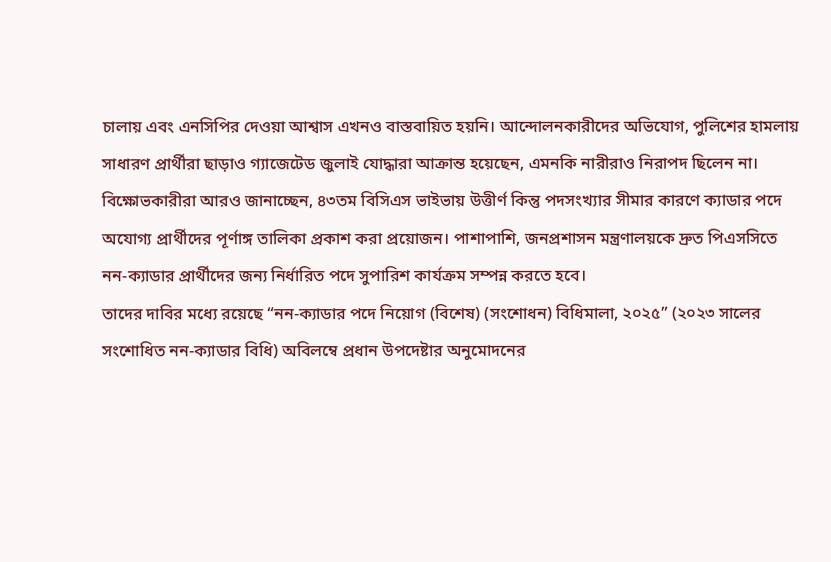চালায় এবং এনসিপির দেওয়া আশ্বাস এখনও বাস্তবায়িত হয়নি। আন্দোলনকারীদের অভিযোগ, পুলিশের হামলায় সাধারণ প্রার্থীরা ছাড়াও গ্যাজেটেড জুলাই যোদ্ধারা আক্রান্ত হয়েছেন, এমনকি নারীরাও নিরাপদ ছিলেন না।
বিক্ষোভকারীরা আরও জানাচ্ছেন, ৪৩তম বিসিএস ভাইভায় উত্তীর্ণ কিন্তু পদসংখ্যার সীমার কারণে ক্যাডার পদে অযোগ্য প্রার্থীদের পূর্ণাঙ্গ তালিকা প্রকাশ করা প্রয়োজন। পাশাপাশি, জনপ্রশাসন মন্ত্রণালয়কে দ্রুত পিএসসিতে নন-ক্যাডার প্রার্থীদের জন্য নির্ধারিত পদে সুপারিশ কার্যক্রম সম্পন্ন করতে হবে।
তাদের দাবির মধ্যে রয়েছে “নন-ক্যাডার পদে নিয়োগ (বিশেষ) (সংশোধন) বিধিমালা, ২০২৫” (২০২৩ সালের সংশোধিত নন-ক্যাডার বিধি) অবিলম্বে প্রধান উপদেষ্টার অনুমোদনের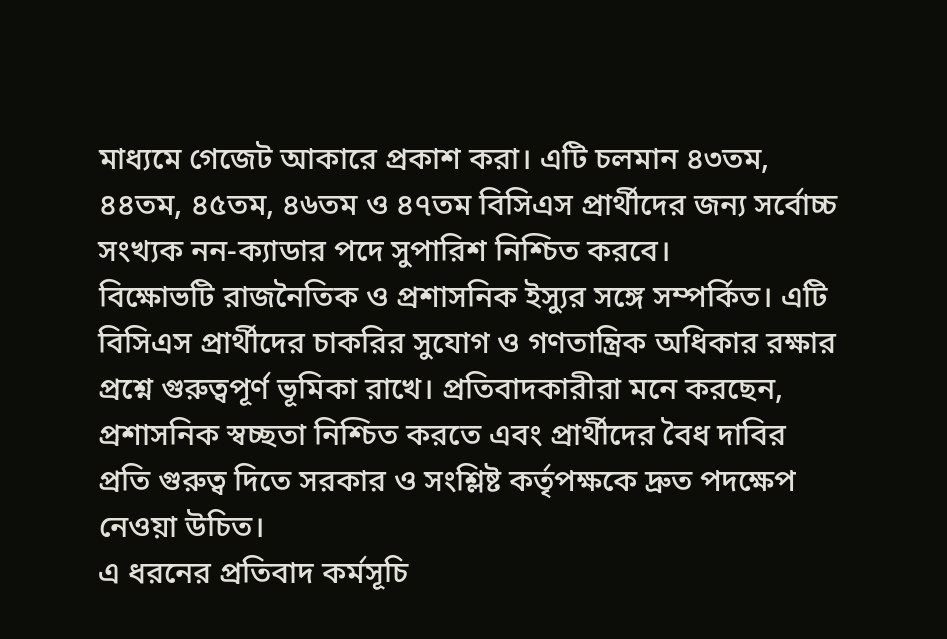মাধ্যমে গেজেট আকারে প্রকাশ করা। এটি চলমান ৪৩তম, ৪৪তম, ৪৫তম, ৪৬তম ও ৪৭তম বিসিএস প্রার্থীদের জন্য সর্বোচ্চ সংখ্যক নন-ক্যাডার পদে সুপারিশ নিশ্চিত করবে।
বিক্ষোভটি রাজনৈতিক ও প্রশাসনিক ইস্যুর সঙ্গে সম্পর্কিত। এটি বিসিএস প্রার্থীদের চাকরির সুযোগ ও গণতান্ত্রিক অধিকার রক্ষার প্রশ্নে গুরুত্বপূর্ণ ভূমিকা রাখে। প্রতিবাদকারীরা মনে করছেন, প্রশাসনিক স্বচ্ছতা নিশ্চিত করতে এবং প্রার্থীদের বৈধ দাবির প্রতি গুরুত্ব দিতে সরকার ও সংশ্লিষ্ট কর্তৃপক্ষকে দ্রুত পদক্ষেপ নেওয়া উচিত।
এ ধরনের প্রতিবাদ কর্মসূচি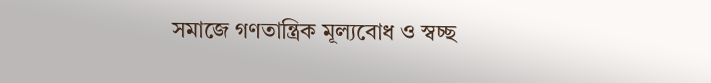সমাজে গণতান্ত্রিক মূল্যবোধ ও স্বচ্ছ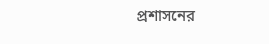প্রশাসনের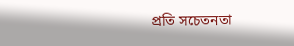প্রতি সচেতনতা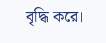বৃদ্ধি করে।